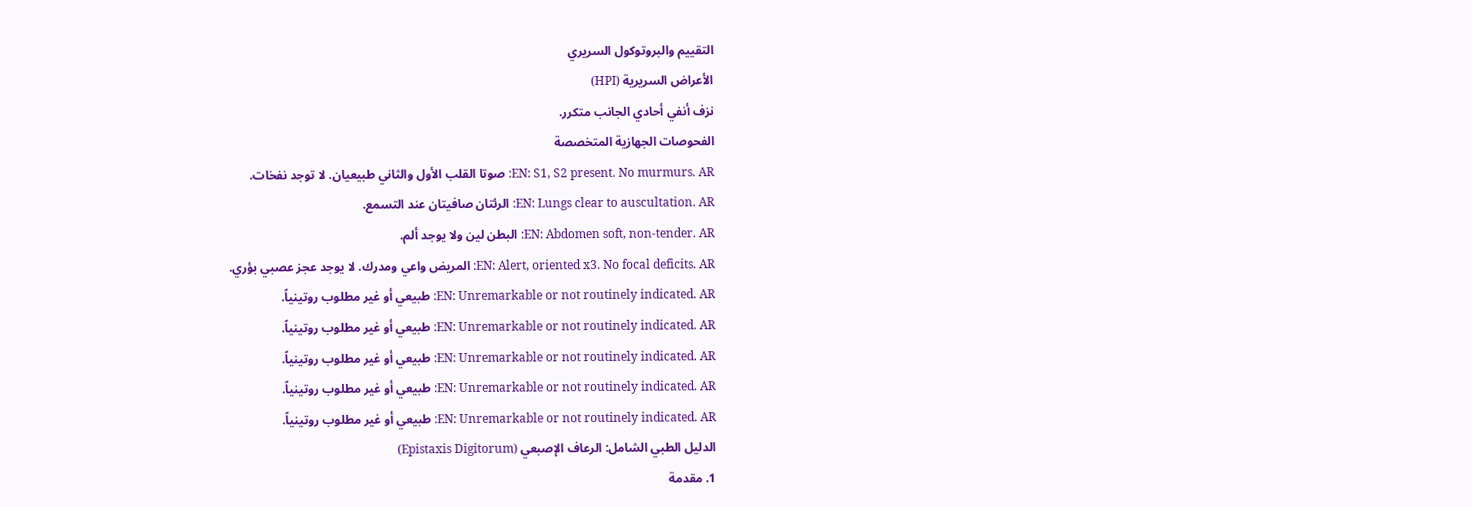التقييم والبروتوكول السريري
الأعراض السريرية (HPI)
نزف أنفي أحادي الجانب متكرر.
الفحوصات الجهازية المتخصصة
EN: S1, S2 present. No murmurs. AR: صوتا القلب الأول والثاني طبيعيان. لا توجد نفخات.
EN: Lungs clear to auscultation. AR: الرئتان صافيتان عند التسمع.
EN: Abdomen soft, non-tender. AR: البطن لين ولا يوجد ألم.
EN: Alert, oriented x3. No focal deficits. AR: المريض واعي ومدرك. لا يوجد عجز عصبي بؤري.
EN: Unremarkable or not routinely indicated. AR: طبيعي أو غير مطلوب روتينياً.
EN: Unremarkable or not routinely indicated. AR: طبيعي أو غير مطلوب روتينياً.
EN: Unremarkable or not routinely indicated. AR: طبيعي أو غير مطلوب روتينياً.
EN: Unremarkable or not routinely indicated. AR: طبيعي أو غير مطلوب روتينياً.
EN: Unremarkable or not routinely indicated. AR: طبيعي أو غير مطلوب روتينياً.
الدليل الطبي الشامل: الرعاف الإصبعي (Epistaxis Digitorum)
1. مقدمة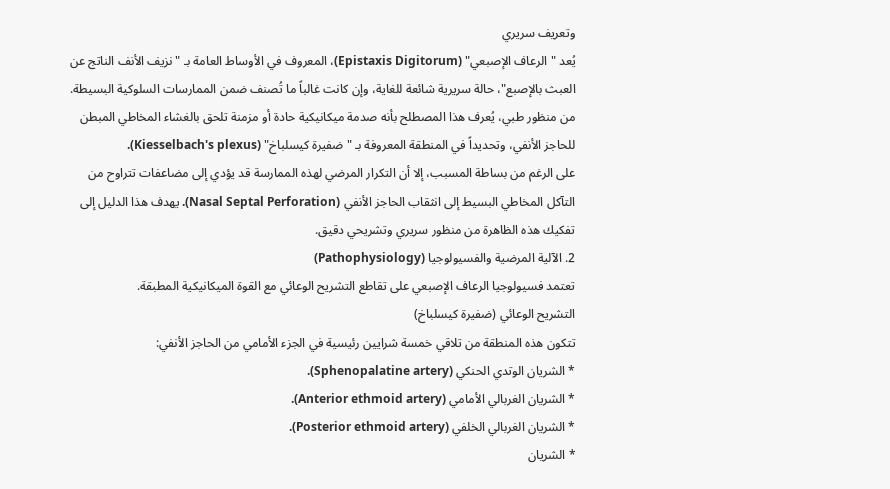وتعريف سريري
يُعد "الرعاف الإصبعي" (Epistaxis Digitorum)، المعروف في الأوساط العامة بـ "نزيف الأنف الناتج عن العبث بالإصبع"، حالة سريرية شائعة للغاية، وإن كانت غالباً ما تُصنف ضمن الممارسات السلوكية البسيطة. من منظور طبي، يُعرف هذا المصطلح بأنه صدمة ميكانيكية حادة أو مزمنة تلحق بالغشاء المخاطي المبطن للحاجز الأنفي، وتحديداً في المنطقة المعروفة بـ "ضفيرة كيسلباخ" (Kiesselbach's plexus).
على الرغم من بساطة المسبب، إلا أن التكرار المرضي لهذه الممارسة قد يؤدي إلى مضاعفات تتراوح من التآكل المخاطي البسيط إلى انثقاب الحاجز الأنفي (Nasal Septal Perforation). يهدف هذا الدليل إلى تفكيك هذه الظاهرة من منظور سريري وتشريحي دقيق.
2. الآلية المرضية والفسيولوجيا (Pathophysiology)
تعتمد فسيولوجيا الرعاف الإصبعي على تقاطع التشريح الوعائي مع القوة الميكانيكية المطبقة.
التشريح الوعائي (ضفيرة كيسلباخ)
تتكون هذه المنطقة من تلاقي خمسة شرايين رئيسية في الجزء الأمامي من الحاجز الأنفي:
* الشريان الوتدي الحنكي (Sphenopalatine artery).
* الشريان الغربالي الأمامي (Anterior ethmoid artery).
* الشريان الغربالي الخلفي (Posterior ethmoid artery).
* الشريان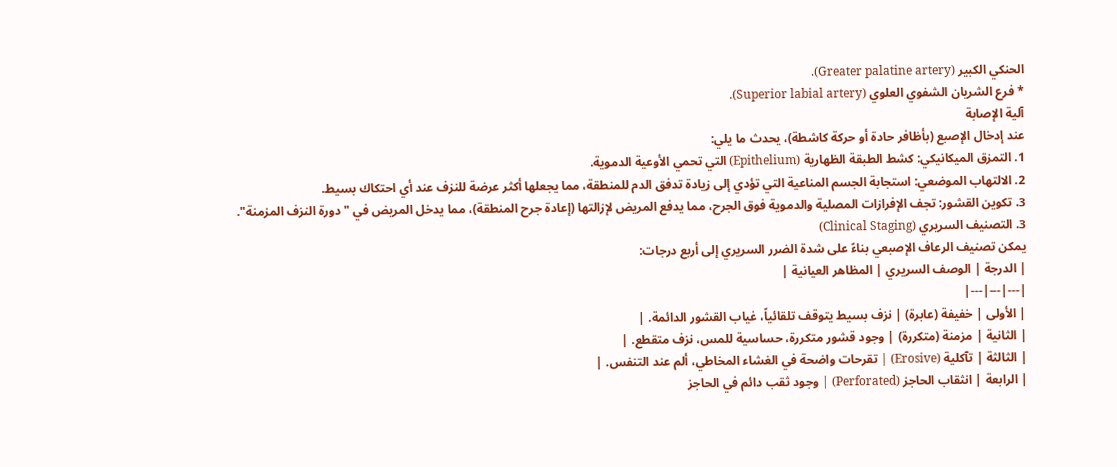الحنكي الكبير (Greater palatine artery).
* فرع الشريان الشفوي العلوي (Superior labial artery).
آلية الإصابة
عند إدخال الإصبع (بأظافر حادة أو حركة كاشطة)، يحدث ما يلي:
1. التمزق الميكانيكي: كشط الطبقة الظهارية (Epithelium) التي تحمي الأوعية الدموية.
2. الالتهاب الموضعي: استجابة الجسم المناعية التي تؤدي إلى زيادة تدفق الدم للمنطقة، مما يجعلها أكثر عرضة للنزف عند أي احتكاك بسيط.
3. تكوين القشور: تجف الإفرازات المصلية والدموية فوق الجرح، مما يدفع المريض لإزالتها (إعادة جرح المنطقة)، مما يدخل المريض في "دورة النزف المزمنة".
3. التصنيف السريري (Clinical Staging)
يمكن تصنيف الرعاف الإصبعي بناءً على شدة الضرر السريري إلى أربع درجات:
| الدرجة | الوصف السريري | المظاهر العيانية |
|---|---|---|
| الأولى | خفيفة (عابرة) | نزف بسيط يتوقف تلقائياً، غياب القشور الدائمة. |
| الثانية | مزمنة (متكررة) | وجود قشور متكررة، حساسية للمس، نزف متقطع. |
| الثالثة | تآكلية (Erosive) | تقرحات واضحة في الغشاء المخاطي، ألم عند التنفس. |
| الرابعة | انثقاب الحاجز (Perforated) | وجود ثقب دائم في الحاجز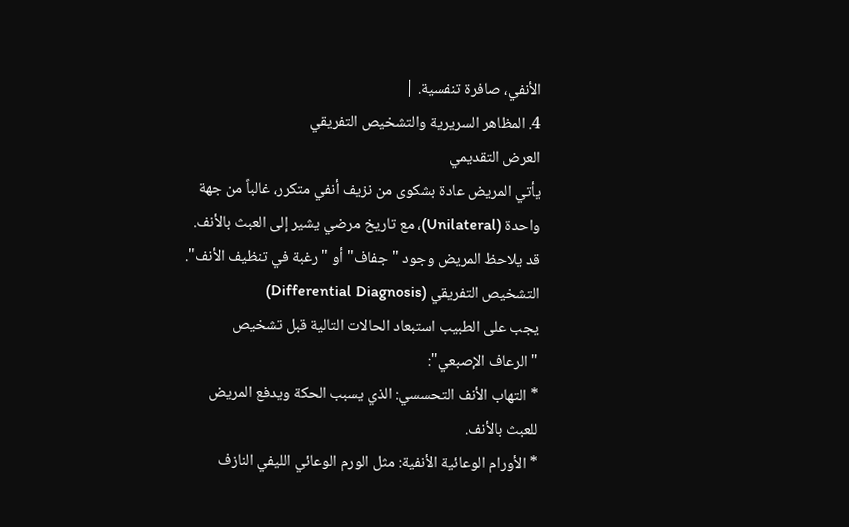الأنفي، صافرة تنفسية. |
4. المظاهر السريرية والتشخيص التفريقي
العرض التقديمي
يأتي المريض عادة بشكوى من نزيف أنفي متكرر، غالباً من جهة واحدة (Unilateral)، مع تاريخ مرضي يشير إلى العبث بالأنف. قد يلاحظ المريض وجود "جفاف" أو "رغبة في تنظيف الأنف".
التشخيص التفريقي (Differential Diagnosis)
يجب على الطبيب استبعاد الحالات التالية قبل تشخيص "الرعاف الإصبعي":
* التهاب الأنف التحسسي: الذي يسبب الحكة ويدفع المريض للعبث بالأنف.
* الأورام الوعائية الأنفية: مثل الورم الوعائي الليفي النازف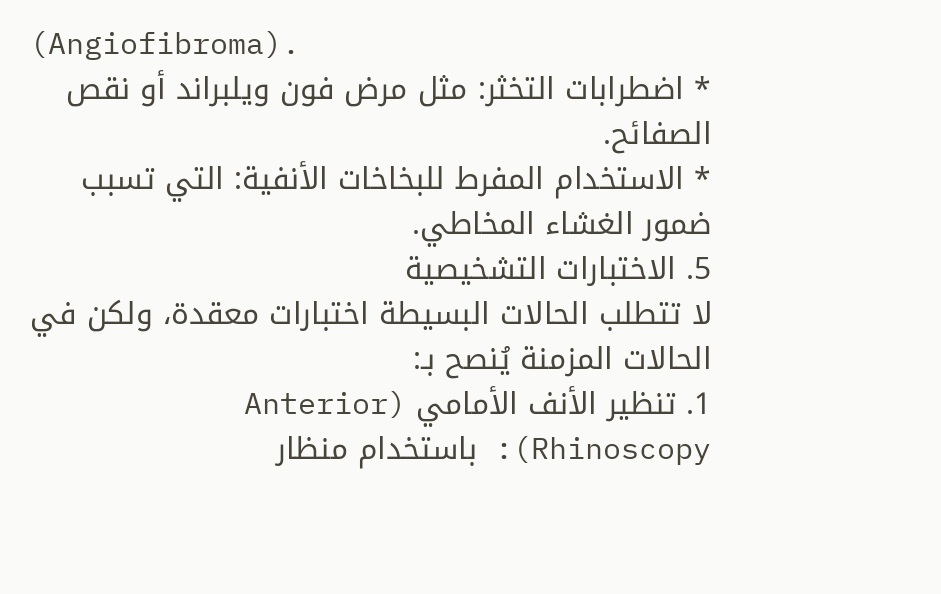(Angiofibroma).
* اضطرابات التخثر: مثل مرض فون ويلبراند أو نقص الصفائح.
* الاستخدام المفرط للبخاخات الأنفية: التي تسبب ضمور الغشاء المخاطي.
5. الاختبارات التشخيصية
لا تتطلب الحالات البسيطة اختبارات معقدة، ولكن في الحالات المزمنة يُنصح بـ:
1. تنظير الأنف الأمامي (Anterior Rhinoscopy): باستخدام منظار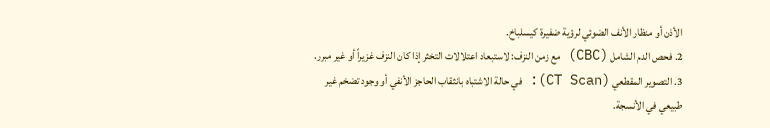الأذن أو منظار الأنف الضوئي لرؤية ضفيرة كيسلباخ.
2. فحص الدم الشامل (CBC) مع زمن النزف: لاستبعاد اعتلالات التخثر إذا كان النزف غزيراً أو غير مبرر.
3. التصوير المقطعي (CT Scan): في حالة الاشتباه بانثقاب الحاجز الأنفي أو وجود تضخم غير طبيعي في الأنسجة.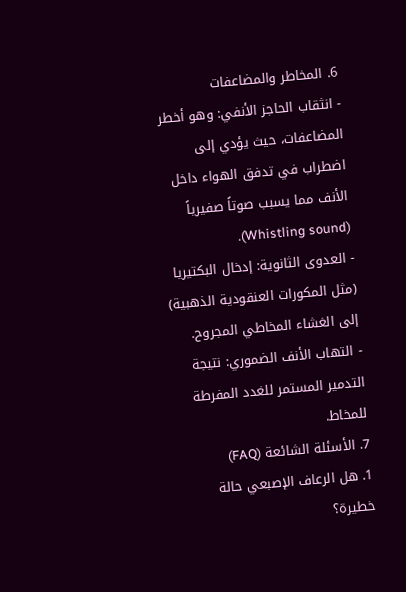6. المخاطر والمضاعفات
- انثقاب الحاجز الأنفي: وهو أخطر المضاعفات، حيث يؤدي إلى اضطراب في تدفق الهواء داخل الأنف مما يسبب صوتاً صفيرياً (Whistling sound).
- العدوى الثانوية: إدخال البكتيريا (مثل المكورات العنقودية الذهبية) إلى الغشاء المخاطي المجروح.
- التهاب الأنف الضموري: نتيجة التدمير المستمر للغدد المفرطة للمخاط.
7. الأسئلة الشائعة (FAQ)
1. هل الرعاف الإصبعي حالة خطيرة؟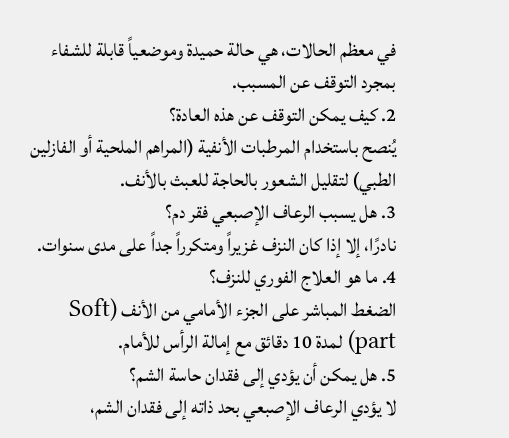في معظم الحالات، هي حالة حميدة وموضعياً قابلة للشفاء بمجرد التوقف عن المسبب.
2. كيف يمكن التوقف عن هذه العادة؟
يُنصح باستخدام المرطبات الأنفية (المراهم الملحية أو الفازلين الطبي) لتقليل الشعور بالحاجة للعبث بالأنف.
3. هل يسبب الرعاف الإصبعي فقر دم؟
نادرًا، إلا إذا كان النزف غزيراً ومتكرراً جداً على مدى سنوات.
4. ما هو العلاج الفوري للنزف؟
الضغط المباشر على الجزء الأمامي من الأنف (Soft part) لمدة 10 دقائق مع إمالة الرأس للأمام.
5. هل يمكن أن يؤدي إلى فقدان حاسة الشم؟
لا يؤدي الرعاف الإصبعي بحد ذاته إلى فقدان الشم،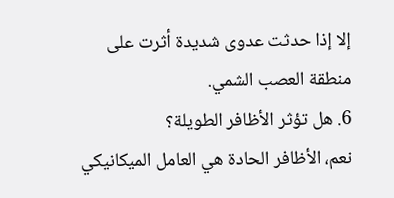إلا إذا حدثت عدوى شديدة أثرت على منطقة العصب الشمي.
6. هل تؤثر الأظافر الطويلة؟
نعم، الأظافر الحادة هي العامل الميكانيكي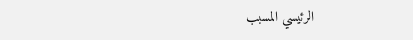الرئيسي المسبب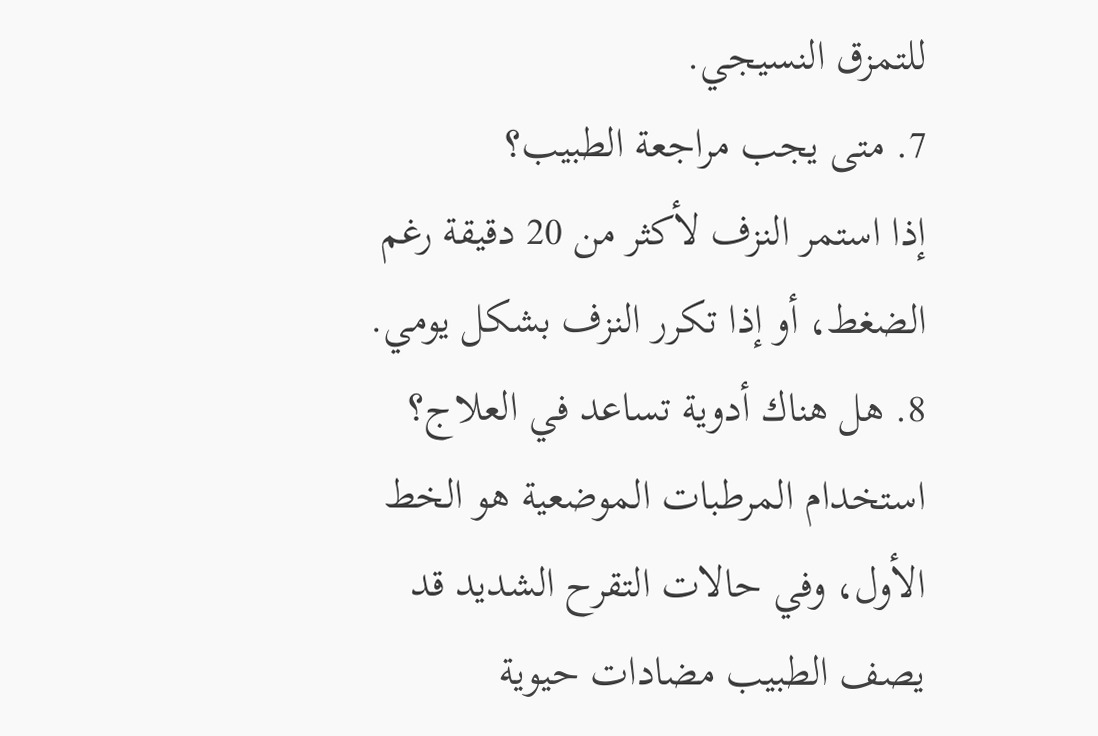للتمزق النسيجي.
7. متى يجب مراجعة الطبيب؟
إذا استمر النزف لأكثر من 20 دقيقة رغم الضغط، أو إذا تكرر النزف بشكل يومي.
8. هل هناك أدوية تساعد في العلاج؟
استخدام المرطبات الموضعية هو الخط الأول، وفي حالات التقرح الشديد قد يصف الطبيب مضادات حيوية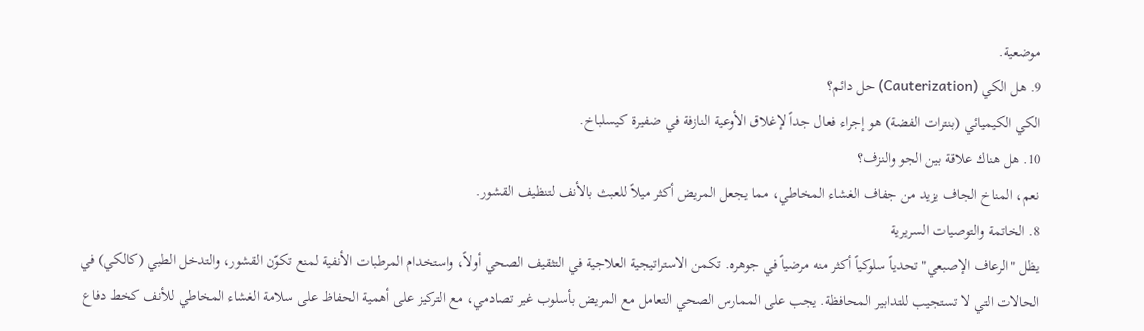موضعية.
9. هل الكي (Cauterization) حل دائم؟
الكي الكيميائي (بنترات الفضة) هو إجراء فعال جداً لإغلاق الأوعية النازفة في ضفيرة كيسلباخ.
10. هل هناك علاقة بين الجو والنزف؟
نعم، المناخ الجاف يزيد من جفاف الغشاء المخاطي، مما يجعل المريض أكثر ميلاً للعبث بالأنف لتنظيف القشور.
8. الخاتمة والتوصيات السريرية
يظل "الرعاف الإصبعي" تحدياً سلوكياً أكثر منه مرضياً في جوهره. تكمن الاستراتيجية العلاجية في التثقيف الصحي أولاً، واستخدام المرطبات الأنفية لمنع تكوّن القشور، والتدخل الطبي (كالكي) في الحالات التي لا تستجيب للتدابير المحافظة. يجب على الممارس الصحي التعامل مع المريض بأسلوب غير تصادمي، مع التركيز على أهمية الحفاظ على سلامة الغشاء المخاطي للأنف كخط دفاع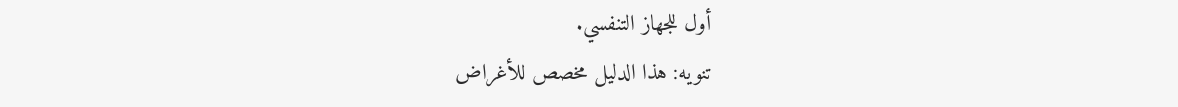أول للجهاز التنفسي.
تنويه: هذا الدليل مخصص للأغراض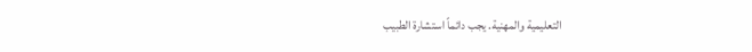التعليمية والمهنية. يجب دائماً استشارة الطبيب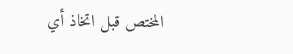المختص قبل اتخاذ أي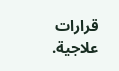قرارات علاجية.